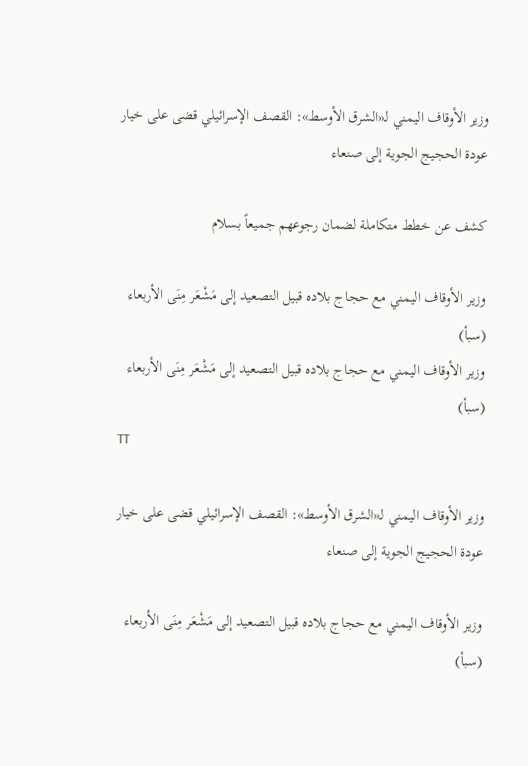وزير الأوقاف اليمني لـ«الشرق الأوسط»: القصف الإسرائيلي قضى على خيار عودة الحجيج الجوية إلى صنعاء

كشف عن خطط متكاملة لضمان رجوعهم جميعاً بسلام

وزير الأوقاف اليمني مع حجاج بلاده قبيل التصعيد إلى مَشْعَر مِنَى الأربعاء (سبأ)
وزير الأوقاف اليمني مع حجاج بلاده قبيل التصعيد إلى مَشْعَر مِنَى الأربعاء (سبأ)
TT

وزير الأوقاف اليمني لـ«الشرق الأوسط»: القصف الإسرائيلي قضى على خيار عودة الحجيج الجوية إلى صنعاء

وزير الأوقاف اليمني مع حجاج بلاده قبيل التصعيد إلى مَشْعَر مِنَى الأربعاء (سبأ)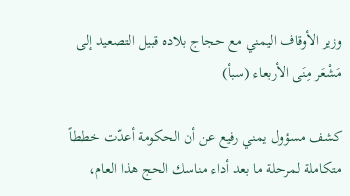وزير الأوقاف اليمني مع حجاج بلاده قبيل التصعيد إلى مَشْعَر مِنَى الأربعاء (سبأ)

كشف مسؤول يمني رفيع عن أن الحكومة أعدّت خططاً متكاملة لمرحلة ما بعد أداء مناسك الحج هذا العام،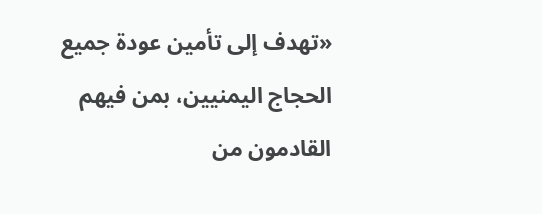«تهدف إلى تأمين عودة جميع الحجاج اليمنيين، بمن فيهم القادمون من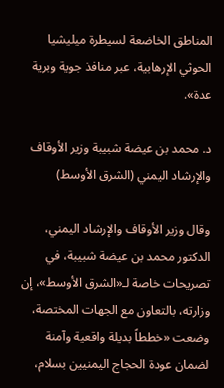المناطق الخاضعة لسيطرة ميليشيا الحوثي الإرهابية، عبر منافذ جوية وبرية عدة».

د. محمد بن عيضة شبيبة وزير الأوقاف والإرشاد اليمني (الشرق الأوسط)

وقال وزير الأوقاف والإرشاد اليمني، الدكتور محمد بن عيضة شبيبة، في تصريحات خاصة لـ«الشرق الأوسط»، إن وزارته، بالتعاون مع الجهات المختصة، وضعت «خططاً بديلة واقعية وآمنة لضمان عودة الحجاج اليمنيين بسلام،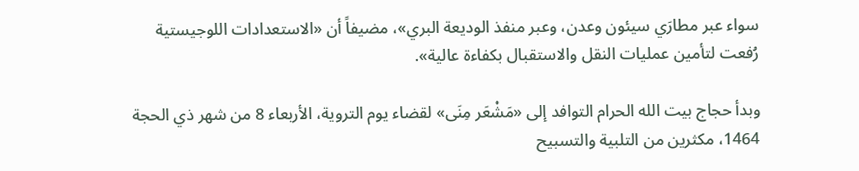سواء عبر مطارَي سيئون وعدن، وعبر منفذ الوديعة البري»، مضيفاً أن «الاستعدادات اللوجيستية رُفعت لتأمين عمليات النقل والاستقبال بكفاءة عالية».

وبدأ حجاج بيت الله الحرام التوافد إلى «مَشْعَر مِنَى» لقضاء يوم التروية، الأربعاء 8 من شهر ذي الحجة 1464، مكثرين من التلبية والتسبيح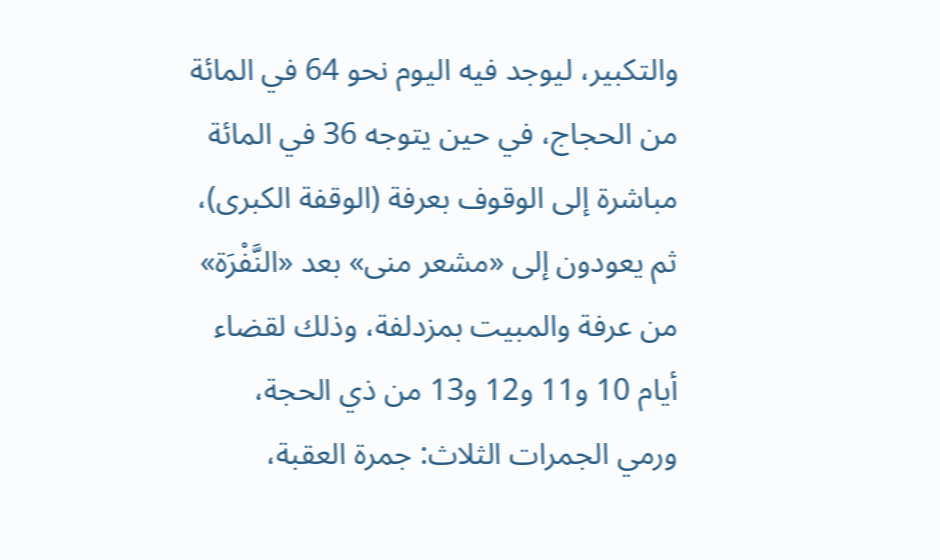والتكبير، ليوجد فيه اليوم نحو 64 في المائة من الحجاج، في حين يتوجه 36 في المائة مباشرة إلى الوقوف بعرفة (الوقفة الكبرى)، ثم يعودون إلى «مشعر منى» بعد «النَّفْرَة» من عرفة والمبيت بمزدلفة، وذلك لقضاء أيام 10 و11 و12 و13 من ذي الحجة، ورمي الجمرات الثلاث: جمرة العقبة،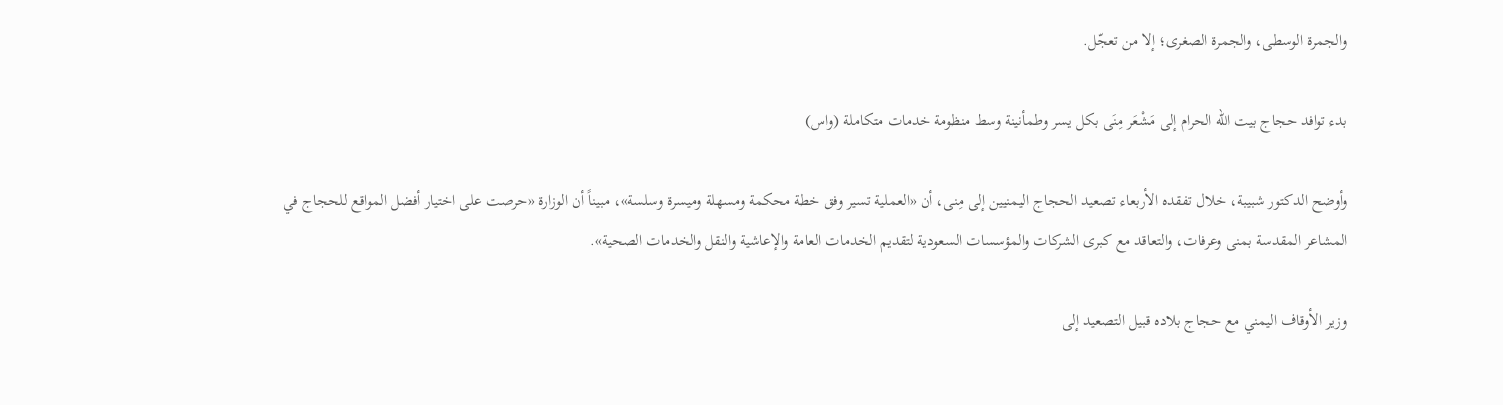والجمرة الوسطى، والجمرة الصغرى؛ إلا من تعجّل.

بدء توافد حجاج بيت الله الحرام إلى مَشْعَر مِنَى بكل يسر وطمأنينة وسط منظومة خدمات متكاملة (واس)

وأوضح الدكتور شبيبة، خلال تفقده الأربعاء تصعيد الحجاج اليمنيين إلى مِنى، أن «العملية تسير وفق خطة محكمة ومسهلة وميسرة وسلسة»، مبيناً أن الوزارة «حرصت على اختيار أفضل المواقع للحجاج في المشاعر المقدسة بمنى وعرفات، والتعاقد مع كبرى الشركات والمؤسسات السعودية لتقديم الخدمات العامة والإعاشية والنقل والخدمات الصحية».

وزير الأوقاف اليمني مع حجاج بلاده قبيل التصعيد إلى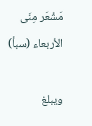مَشْعَر مِنَى الأربعاء (سبأ)

ويبلغ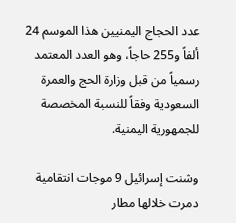عدد الحجاج اليمنيين هذا الموسم 24 ألفاً و255 حاجاً، وهو العدد المعتمد رسمياً من قبل وزارة الحج والعمرة السعودية وفقاً للنسبة المخصصة للجمهورية اليمنية.

وشنت إسرائيل 9 موجات انتقامية دمرت خلالها مطار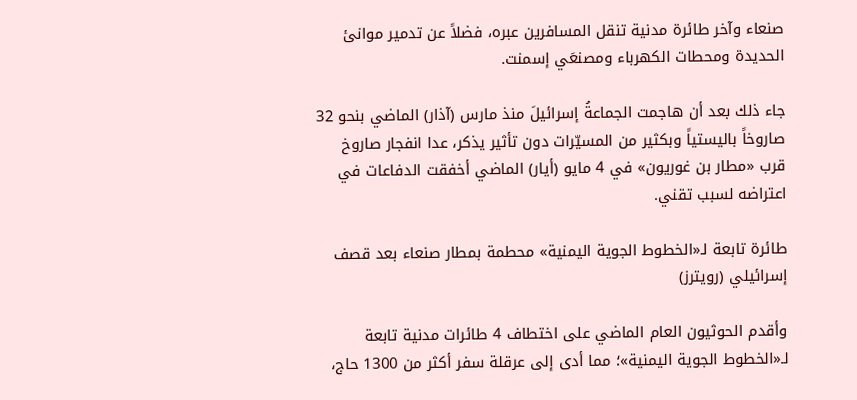صنعاء وآخر طائرة مدنية تنقل المسافرين عبره، فضلاً عن تدمير موانئ الحديدة ومحطات الكهرباء ومصنعَي إسمنت.

جاء ذلك بعد أن هاجمت الجماعةُ إسرائيلَ منذ مارس (آذار) الماضي بنحو 32 صاروخاً باليستياً وبكثير من المسيّرات دون تأثير يذكر، عدا انفجار صاروخ قرب «مطار بن غوريون» في 4 مايو (أيار) الماضي أخفقت الدفاعات في اعتراضه لسبب تقني.

طائرة تابعة لـ«الخطوط الجوية اليمنية» محطمة بمطار صنعاء بعد قصف إسرائيلي (رويترز)

وأقدم الحوثيون العام الماضي على اختطاف 4 طائرات مدنية تابعة لـ«الخطوط الجوية اليمنية»؛ مما أدى إلى عرقلة سفر أكثر من 1300 حاج،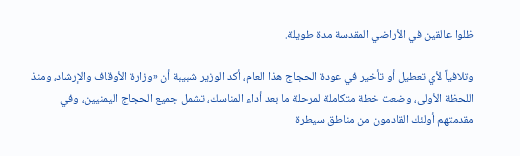ظلوا عالقين في الأراضي المقدسة مدة طويلة.

وتلافياً لأي تعطيل أو تأخير في عودة الحجاج هذا العام، أكد الوزير شبيبة أن «وزارة الأوقاف والإرشاد، ومنذ اللحظة الأولى، وضعت خطة متكاملة لمرحلة ما بعد أداء المناسك، تشمل جميع الحجاج اليمنيين، وفي مقدمتهم أولئك القادمون من مناطق سيطرة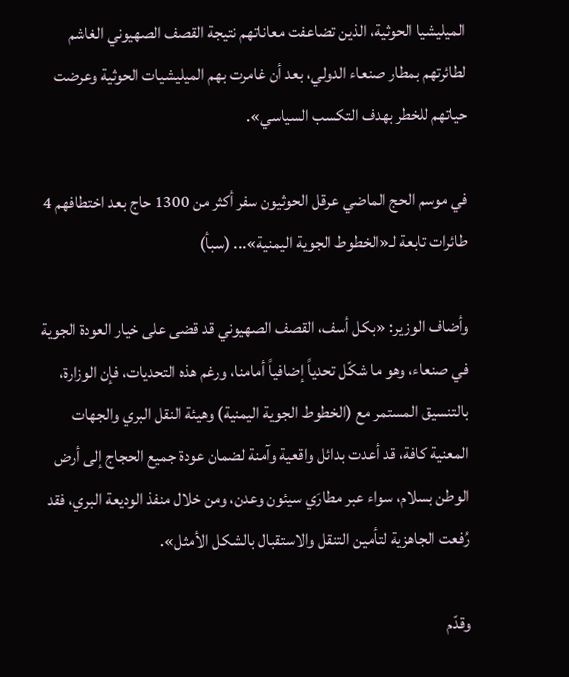الميليشيا الحوثية، الذين تضاعفت معاناتهم نتيجة القصف الصهيوني الغاشم لطائرتهم بمطار صنعاء الدولي، بعد أن غامرت بهم الميليشيات الحوثية وعرضت حياتهم للخطر بهدف التكسب السياسي».

في موسم الحج الماضي عرقل الحوثيون سفر أكثر من 1300 حاج بعد اختطافهم 4 طائرات تابعة لـ«الخطوط الجوية اليمنية»... (سبأ)

وأضاف الوزير: «بكل أسف، القصف الصهيوني قد قضى على خيار العودة الجوية في صنعاء، وهو ما شكّل تحدياً إضافياً أمامنا، ورغم هذه التحديات، فإن الوزارة، بالتنسيق المستمر مع (الخطوط الجوية اليمنية) وهيئة النقل البري والجهات المعنية كافة، قد أعدت بدائل واقعية وآمنة لضمان عودة جميع الحجاج إلى أرض الوطن بسلام، سواء عبر مطارَي سيئون وعدن، ومن خلال منفذ الوديعة البري، فقد رُفعت الجاهزية لتأمين التنقل والاستقبال بالشكل الأمثل».

وقدّم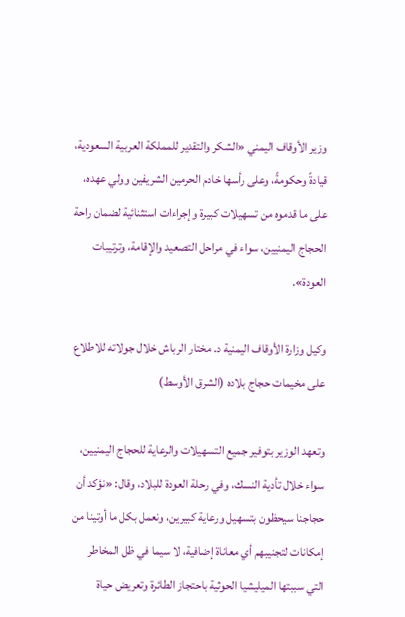وزير الأوقاف اليمني «الشكر والتقدير للمملكة العربية السعودية، قيادةً وحكومةً، وعلى رأسها خادم الحرمين الشريفين وولي عهده، على ما قدموه من تسهيلات كبيرة وإجراءات استثنائية لضمان راحة الحجاج اليمنيين، سواء في مراحل التصعيد والإقامة، وترتيبات العودة».

وكيل وزارة الأوقاف اليمنية د. مختار الرباش خلال جولاته للاطلاع على مخيمات حجاج بلاده (الشرق الأوسط)

وتعهد الوزير بتوفير جميع التسهيلات والرعاية للحجاج اليمنيين، سواء خلال تأدية النسك، وفي رحلة العودة للبلاد، وقال: «نؤكد أن حجاجنا سيحظون بتسهيل ورعاية كبيرين، ونعمل بكل ما أوتينا من إمكانات لتجنيبهم أي معاناة إضافية، لا سيما في ظل المخاطر التي سببتها الميليشيا الحوثية باحتجاز الطائرة وتعريض حياة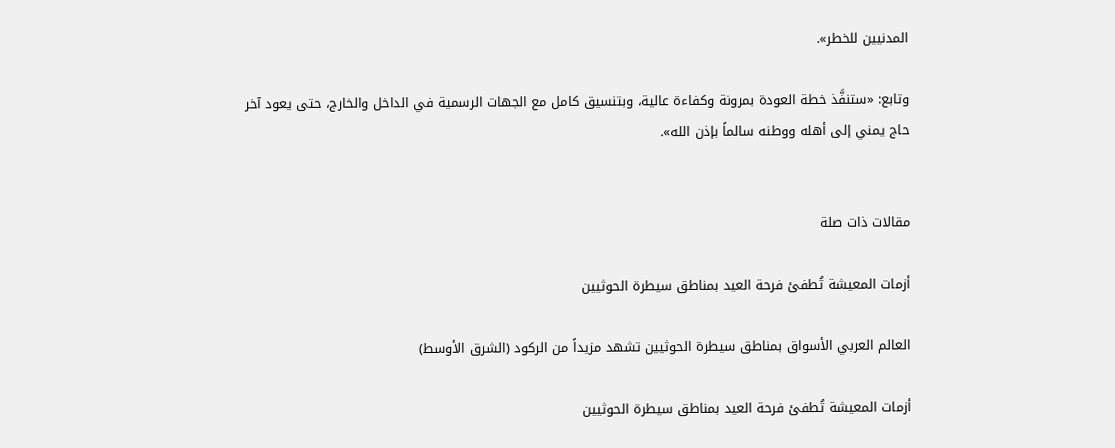المدنيين للخطر».

وتابع: «ستنفَّذ خطة العودة بمرونة وكفاءة عالية، وبتنسيق كامل مع الجهات الرسمية في الداخل والخارج، حتى يعود آخر حاج يمني إلى أهله ووطنه سالماً بإذن الله».


مقالات ذات صلة

أزمات المعيشة تُطفئ فرحة العيد بمناطق سيطرة الحوثيين

العالم العربي الأسواق بمناطق سيطرة الحوثيين تشهد مزيداً من الركود (الشرق الأوسط)

أزمات المعيشة تُطفئ فرحة العيد بمناطق سيطرة الحوثيين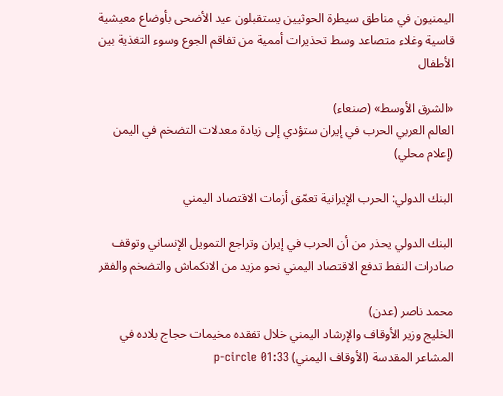اليمنيون في مناطق سيطرة الحوثيين يستقبلون عيد الأضحى بأوضاع معيشية قاسية وغلاء متصاعد وسط تحذيرات أممية من تفاقم الجوع وسوء التغذية بين الأطفال

«الشرق الأوسط» (صنعاء)
العالم العربي الحرب في إيران ستؤدي إلى زيادة معدلات التضخم في اليمن (إعلام محلي)

البنك الدولي: الحرب الإيرانية تعمّق أزمات الاقتصاد اليمني

البنك الدولي يحذر من أن الحرب في إيران وتراجع التمويل الإنساني وتوقف صادرات النفط تدفع الاقتصاد اليمني نحو مزيد من الانكماش والتضخم والفقر

محمد ناصر (عدن)
الخليج وزير الأوقاف والإرشاد اليمني خلال تفقده مخيمات حجاج بلاده في المشاعر المقدسة (الأوقاف اليمني) p-circle 01:33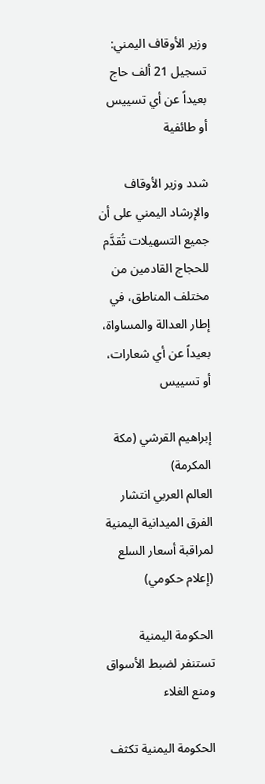وزير الأوقاف اليمني: تسجيل 21 ألف حاج بعيداً عن أي تسييس أو طائفية

شدد وزير الأوقاف والإرشاد اليمني على أن جميع التسهيلات تُقدَّم للحجاج القادمين من مختلف المناطق، في إطار العدالة والمساواة، بعيداً عن أي شعارات، أو تسييس

إبراهيم القرشي (مكة المكرمة)
العالم العربي انتشار الفرق الميدانية اليمنية لمراقبة أسعار السلع (إعلام حكومي)

الحكومة اليمنية تستنفر لضبط الأسواق ومنع الغلاء

الحكومة اليمنية تكثف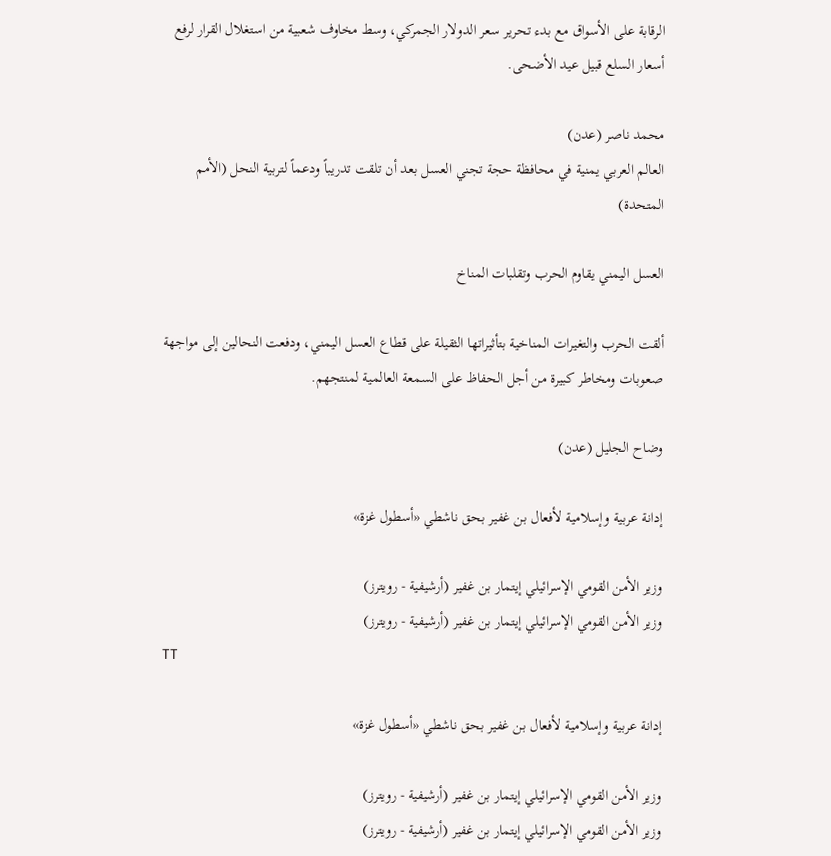الرقابة على الأسواق مع بدء تحرير سعر الدولار الجمركي، وسط مخاوف شعبية من استغلال القرار لرفع أسعار السلع قبيل عيد الأضحى.

محمد ناصر (عدن)
العالم العربي يمنية في محافظة حجة تجني العسل بعد أن تلقت تدريباً ودعماً لتربية النحل (الأمم المتحدة)

العسل اليمني يقاوم الحرب وتقلبات المناخ

ألقت الحرب والتغيرات المناخية بتأثيراتها الثقيلة على قطاع العسل اليمني، ودفعت النحالين إلى مواجهة صعوبات ومخاطر كبيرة من أجل الحفاظ على السمعة العالمية لمنتجهم.

وضاح الجليل (عدن)

إدانة عربية وإسلامية لأفعال بن غفير بحق ناشطي «أسطول غزة»

وزير الأمن القومي الإسرائيلي إيتمار بن غفير (أرشيفية - رويترز)
وزير الأمن القومي الإسرائيلي إيتمار بن غفير (أرشيفية - رويترز)
TT

إدانة عربية وإسلامية لأفعال بن غفير بحق ناشطي «أسطول غزة»

وزير الأمن القومي الإسرائيلي إيتمار بن غفير (أرشيفية - رويترز)
وزير الأمن القومي الإسرائيلي إيتمار بن غفير (أرشيفية - رويترز)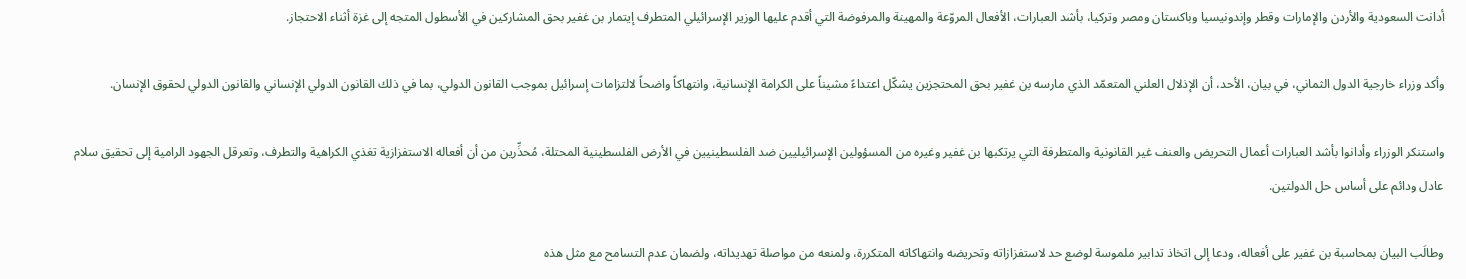أدانت السعودية والأردن والإمارات وقطر وإندونيسيا وباكستان ومصر وتركيا، بأشد العبارات، الأفعال المروّعة والمهينة والمرفوضة التي أقدم عليها الوزير الإسرائيلي المتطرف إيتمار بن غفير بحق المشاركين في الأسطول المتجه إلى غزة أثناء الاحتجاز.

وأكد وزراء خارجية الدول الثماني، في بيان، الأحد، أن الإذلال العلني المتعمّد الذي مارسه بن غفير بحق المحتجزين يشكّل اعتداءً مشيناً على الكرامة الإنسانية، وانتهاكاً واضحاً لالتزامات إسرائيل بموجب القانون الدولي، بما في ذلك القانون الدولي الإنساني والقانون الدولي لحقوق الإنسان.

واستنكر الوزراء وأدانوا بأشد العبارات أعمال التحريض والعنف غير القانونية والمتطرفة التي يرتكبها بن غفير وغيره من المسؤولين الإسرائيليين ضد الفلسطينيين في الأرض الفلسطينية المحتلة، مُحذِّرين من أن أفعاله الاستفزازية تغذي الكراهية والتطرف، وتعرقل الجهود الرامية إلى تحقيق سلام عادل ودائم على أساس حل الدولتين.

وطالَب البيان بمحاسبة بن غفير على أفعاله، ودعا إلى اتخاذ تدابير ملموسة لوضع حد لاستفزازاته وتحريضه وانتهاكاته المتكررة، ولمنعه من مواصلة تهديداته، ولضمان عدم التسامح مع مثل هذه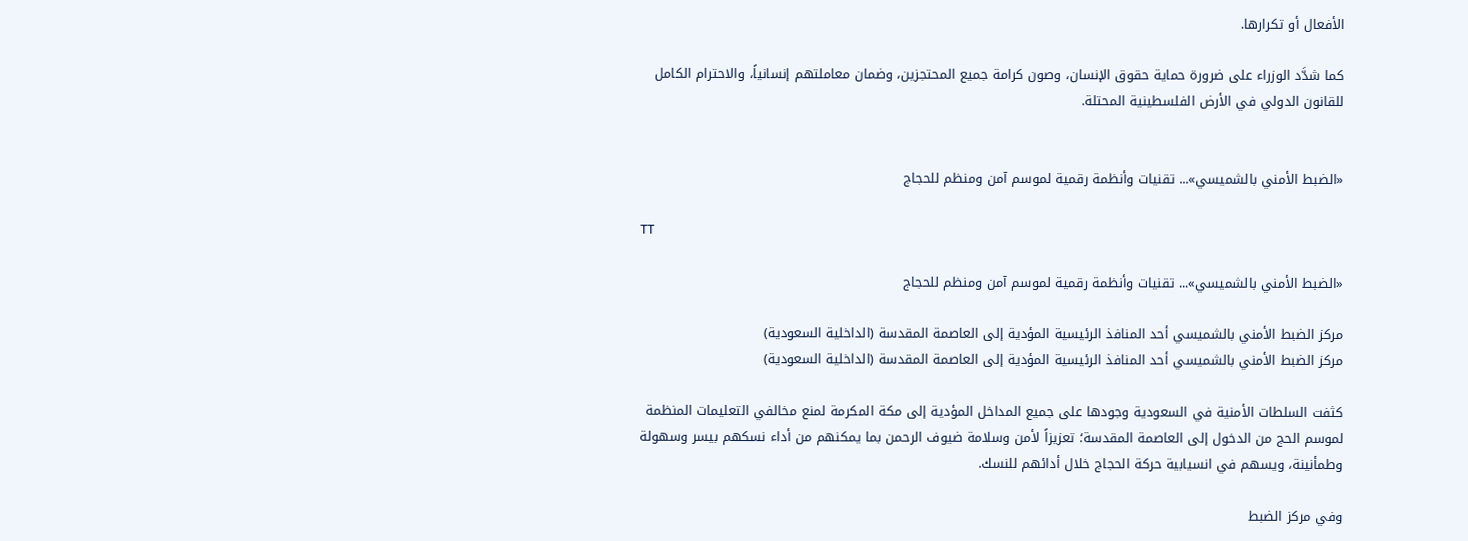الأفعال أو تكرارها.

كما شدَّد الوزراء على ضرورة حماية حقوق الإنسان، وصون كرامة جميع المحتجزين، وضمان معاملتهم إنسانياً، والاحترام الكامل للقانون الدولي في الأرض الفلسطينية المحتلة.


«الضبط الأمني بالشميسي»... تقنيات وأنظمة رقمية لموسم آمن ومنظم للحجاج

TT

«الضبط الأمني بالشميسي»... تقنيات وأنظمة رقمية لموسم آمن ومنظم للحجاج

مركز الضبط الأمني بالشميسي أحد المنافذ الرئيسية المؤدية إلى العاصمة المقدسة (الداخلية السعودية)
مركز الضبط الأمني بالشميسي أحد المنافذ الرئيسية المؤدية إلى العاصمة المقدسة (الداخلية السعودية)

كثفت السلطات الأمنية في السعودية وجودها على جميع المداخل المؤدية إلى مكة المكرمة لمنع مخالفي التعليمات المنظمة لموسم الحج من الدخول إلى العاصمة المقدسة؛ تعزيزاً لأمن وسلامة ضيوف الرحمن بما يمكنهم من أداء نسكهم بيسر وسهولة وطمأنينة، ويسهم في انسيابية حركة الحجاج خلال أدائهم للنسك.

وفي مركز الضبط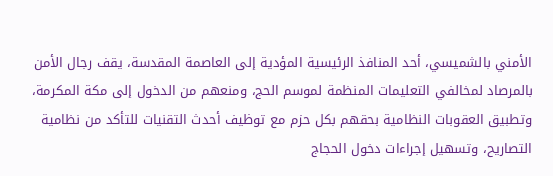الأمني بالشميسي، أحد المنافذ الرئيسية المؤدية إلى العاصمة المقدسة، يقف رجال الأمن بالمرصاد لمخالفي التعليمات المنظمة لموسم الحج، ومنعهم من الدخول إلى مكة المكرمة، وتطبيق العقوبات النظامية بحقهم بكل حزم مع توظيف أحدث التقنيات للتأكد من نظامية التصاريح، وتسهيل إجراءات دخول الحجاج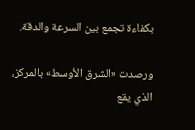بكفاءة تجمع بين السرعة والدقة.

ورصدت «الشرق الأوسط» بالمركز، الذي يقع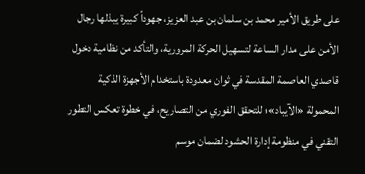على طريق الأمير محمد بن سلمان بن عبد العزيز، جهوداً كبيرة يبذلها رجال الأمن على مدار الساعة لتسهيل الحركة المرورية، والتأكد من نظامية دخول قاصدي العاصمة المقدسة في ثوان معدودة باستخدام الأجهزة الذكية المحمولة «الآيباد»؛ للتحقق الفوري من التصاريح، في خطوة تعكس التطور التقني في منظومة إدارة الحشود لضمان موسم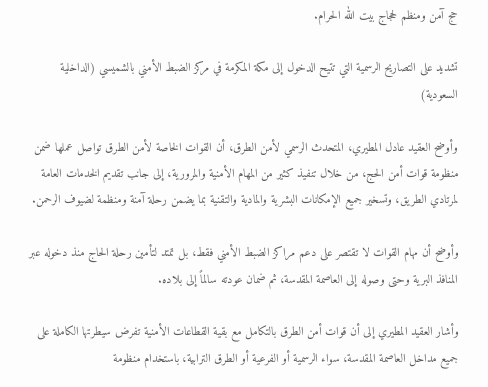حج آمن ومنظم لحجاج بيت الله الحرام.

تشديد على التصاريح الرسمية التي تتيح الدخول إلى مكة المكرمة في مركز الضبط الأمني بالشميسي (الداخلية السعودية)

وأوضح العقيد عادل المطيري، المتحدث الرسمي لأمن الطرق، أن القوات الخاصة لأمن الطرق تواصل عملها ضمن منظومة قوات أمن الحج، من خلال تنفيذ كثير من المهام الأمنية والمرورية، إلى جانب تقديم الخدمات العامة لمرتادي الطريق، وتسخير جميع الإمكانات البشرية والمادية والتقنية بما يضمن رحلة آمنة ومنظمة لضيوف الرحمن.

وأوضح أن مهام القوات لا تقتصر على دعم مراكز الضبط الأمني فقط، بل تمتد لتأمين رحلة الحاج منذ دخوله عبر المنافذ البرية وحتى وصوله إلى العاصمة المقدسة، ثم ضمان عودته سالماً إلى بلاده.

وأشار العقيد المطيري إلى أن قوات أمن الطرق بالتكامل مع بقية القطاعات الأمنية تفرض سيطرتها الكاملة على جميع مداخل العاصمة المقدسة، سواء الرسمية أو الفرعية أو الطرق الترابية، باستخدام منظومة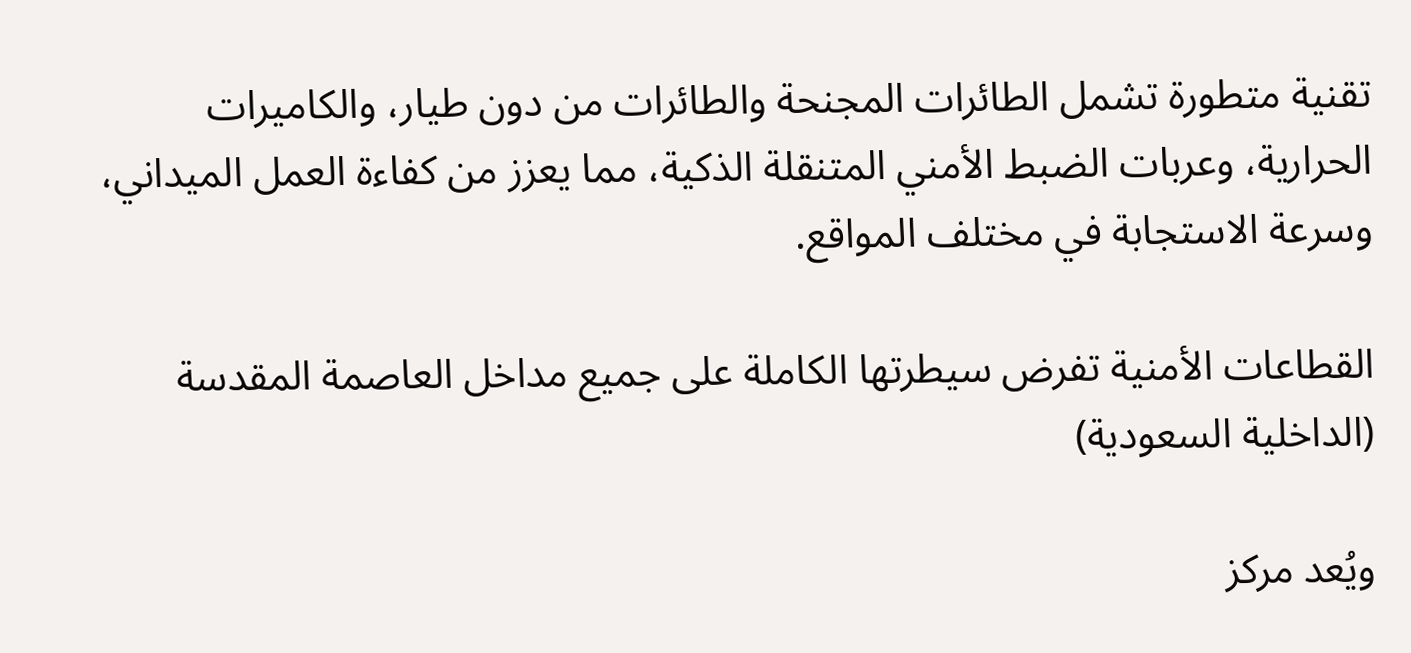تقنية متطورة تشمل الطائرات المجنحة والطائرات من دون طيار، والكاميرات الحرارية، وعربات الضبط الأمني المتنقلة الذكية، مما يعزز من كفاءة العمل الميداني، وسرعة الاستجابة في مختلف المواقع.

القطاعات الأمنية تفرض سيطرتها الكاملة على جميع مداخل العاصمة المقدسة (الداخلية السعودية)

ويُعد مركز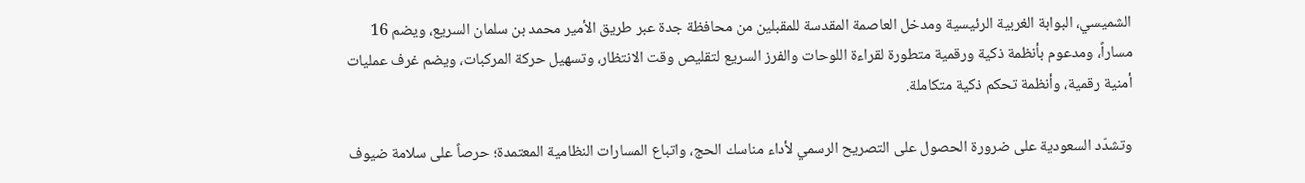الشميسي، البوابة الغربية الرئيسية ومدخل العاصمة المقدسة للمقبلين من محافظة جدة عبر طريق الأمير محمد بن سلمان السريع، ويضم 16 مساراً، ومدعوم بأنظمة ذكية ورقمية متطورة لقراءة اللوحات والفرز السريع لتقليص وقت الانتظار، وتسهيل حركة المركبات، ويضم غرف عمليات أمنية رقمية، وأنظمة تحكم ذكية متكاملة.

وتشدّد السعودية على ضرورة الحصول على التصريح الرسمي لأداء مناسك الحج، واتباع المسارات النظامية المعتمدة؛ حرصاً على سلامة ضيوف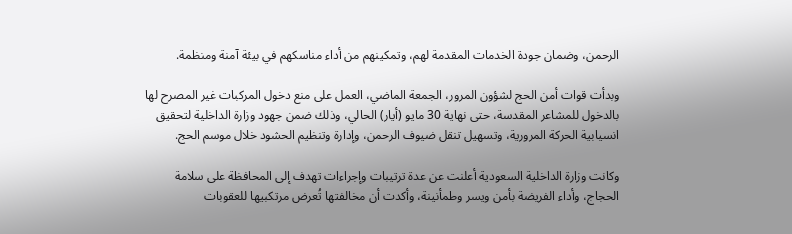الرحمن، وضمان جودة الخدمات المقدمة لهم، وتمكينهم من أداء مناسكهم في بيئة آمنة ومنظمة.

وبدأت قوات أمن الحج لشؤون المرور، الجمعة الماضي، العمل على منع دخول المركبات غير المصرح لها بالدخول للمشاعر المقدسة، حتى نهاية 30 مايو (أيار) الحالي، وذلك ضمن جهود وزارة الداخلية لتحقيق انسيابية الحركة المرورية، وتسهيل تنقل ضيوف الرحمن، وإدارة وتنظيم الحشود خلال موسم الحج.

وكانت وزارة الداخلية السعودية أعلنت عن عدة ترتيبات وإجراءات تهدف إلى المحافظة على سلامة الحجاج، وأداء الفريضة بأمن ويسر وطمأنينة، وأكدت أن مخالفتها تُعرض مرتكبيها للعقوبات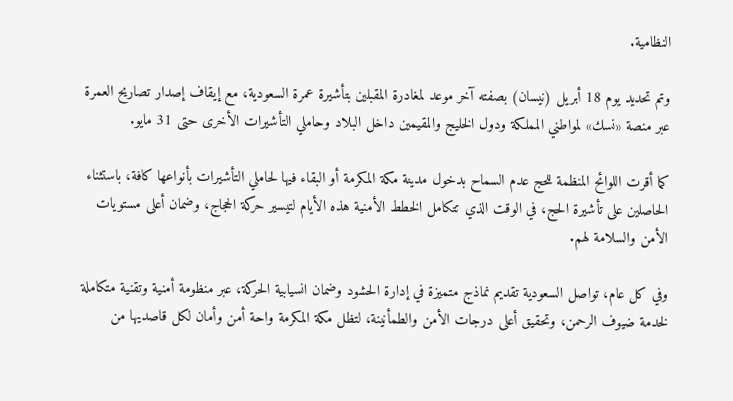النظامية.

وتم تحديد يوم 18 أبريل (نيسان) بصفته آخر موعد لمغادرة المقبلين بتأشيرة عمرة السعودية، مع إيقاف إصدار تصاريح العمرة عبر منصة «نسك» لمواطني المملكة ودول الخليج والمقيمين داخل البلاد وحاملي التأشيرات الأخرى حتى 31 مايو.

كما أقرت اللوائح المنظمة للحج عدم السماح بدخول مدينة مكة المكرمة أو البقاء فيها لحاملي التأشيرات بأنواعها كافة، باستثناء الحاصلين على تأشيرة الحج، في الوقت الذي تتكامل الخطط الأمنية هذه الأيام لتيسير حركة الحجاج، وضمان أعلى مستويات الأمن والسلامة لهم.

وفي كل عام، تواصل السعودية تقديم نماذج متميزة في إدارة الحشود وضمان انسيابية الحركة، عبر منظومة أمنية وتقنية متكاملة لخدمة ضيوف الرحمن، وتحقيق أعلى درجات الأمن والطمأنينة، لتظل مكة المكرمة واحة أمن وأمان لكل قاصديها من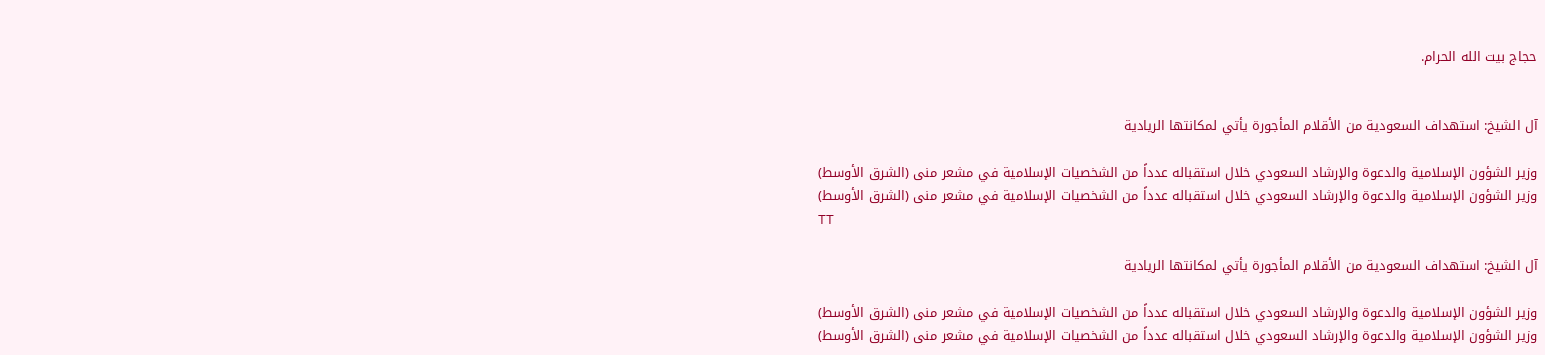حجاج بيت الله الحرام.


آل الشيخ: استهداف السعودية من الأقلام المأجورة يأتي لمكانتها الريادية

وزير الشؤون الإسلامية والدعوة والإرشاد السعودي خلال استقباله عدداً من الشخصيات الإسلامية في مشعر منى (الشرق الأوسط)
وزير الشؤون الإسلامية والدعوة والإرشاد السعودي خلال استقباله عدداً من الشخصيات الإسلامية في مشعر منى (الشرق الأوسط)
TT

آل الشيخ: استهداف السعودية من الأقلام المأجورة يأتي لمكانتها الريادية

وزير الشؤون الإسلامية والدعوة والإرشاد السعودي خلال استقباله عدداً من الشخصيات الإسلامية في مشعر منى (الشرق الأوسط)
وزير الشؤون الإسلامية والدعوة والإرشاد السعودي خلال استقباله عدداً من الشخصيات الإسلامية في مشعر منى (الشرق الأوسط)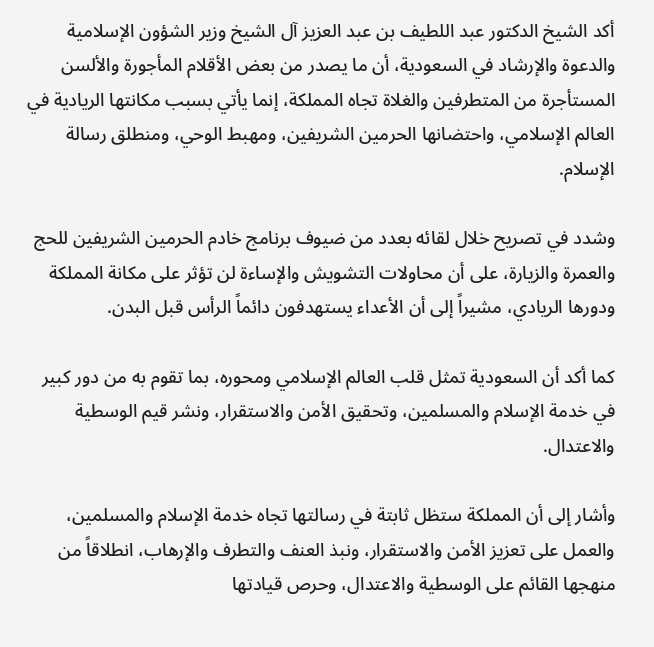أكد الشيخ الدكتور عبد اللطيف بن عبد العزيز آل الشيخ وزير الشؤون الإسلامية والدعوة والإرشاد في السعودية، أن ما يصدر من بعض الأقلام المأجورة والألسن المستأجرة من المتطرفين والغلاة تجاه المملكة، إنما يأتي بسبب مكانتها الريادية في العالم الإسلامي، واحتضانها الحرمين الشريفين، ومهبط الوحي، ومنطلق رسالة الإسلام.

وشدد في تصريح خلال لقائه بعدد من ضيوف برنامج خادم الحرمين الشريفين للحج والعمرة والزيارة، على أن محاولات التشويش والإساءة لن تؤثر على مكانة المملكة ودورها الريادي، مشيراً إلى أن الأعداء يستهدفون دائماً الرأس قبل البدن.

كما أكد أن السعودية تمثل قلب العالم الإسلامي ومحوره، بما تقوم به من دور كبير في خدمة الإسلام والمسلمين، وتحقيق الأمن والاستقرار، ونشر قيم الوسطية والاعتدال.

وأشار إلى أن المملكة ستظل ثابتة في رسالتها تجاه خدمة الإسلام والمسلمين، والعمل على تعزيز الأمن والاستقرار، ونبذ العنف والتطرف والإرهاب، انطلاقاً من منهجها القائم على الوسطية والاعتدال، وحرص قيادتها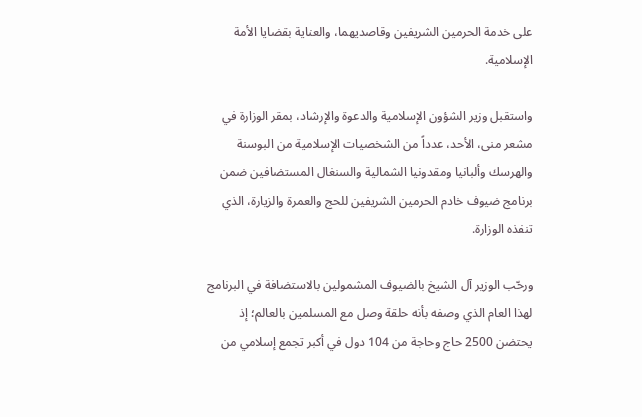على خدمة الحرمين الشريفين وقاصديهما، والعناية بقضايا الأمة الإسلامية.

واستقبل وزير الشؤون الإسلامية والدعوة والإرشاد، بمقر الوزارة في مشعر منى، الأحد، عدداً من الشخصيات الإسلامية من البوسنة والهرسك وألبانيا ومقدونيا الشمالية والسنغال المستضافين ضمن برنامج ضيوف خادم الحرمين الشريفين للحج والعمرة والزيارة، الذي تنفذه الوزارة.

ورحّب الوزير آل الشيخ بالضيوف المشمولين بالاستضافة في البرنامج لهذا العام الذي وصفه بأنه حلقة وصل مع المسلمين بالعالم؛ إذ يحتضن 2500 حاج وحاجة من 104 دول في أكبر تجمع إسلامي من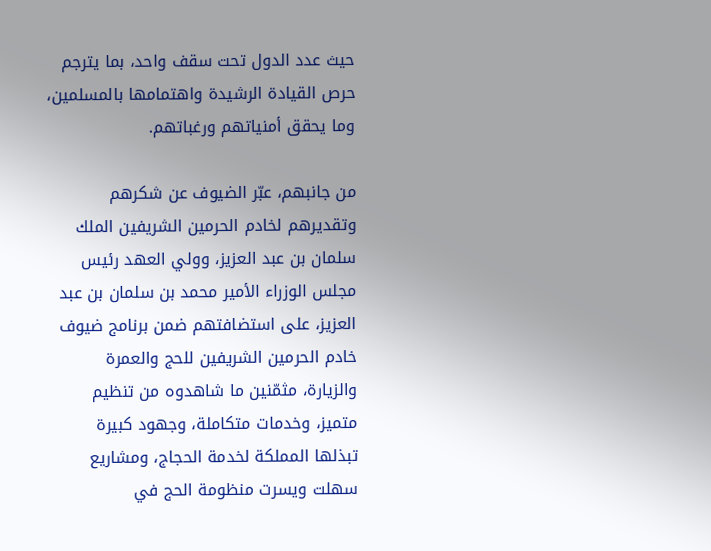حيث عدد الدول تحت سقف واحد، بما يترجم حرص القيادة الرشيدة واهتمامها بالمسلمين، وما يحقق أمنياتهم ورغباتهم.

من جانبهم، عبّر الضيوف عن شكرهم وتقديرهم لخادم الحرمين الشريفين الملك سلمان بن عبد العزيز، وولي العهد رئيس مجلس الوزراء الأمير محمد بن سلمان بن عبد العزيز، على استضافتهم ضمن برنامج ضيوف خادم الحرمين الشريفين للحج والعمرة والزيارة، مثمّنين ما شاهدوه من تنظيم متميز، وخدمات متكاملة، وجهود كبيرة تبذلها المملكة لخدمة الحجاج، ومشاريع سهلت ويسرت منظومة الحج في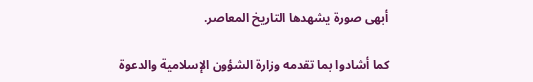أبهى صورة يشهدها التاريخ المعاصر.

كما أشادوا بما تقدمه وزارة الشؤون الإسلامية والدعوة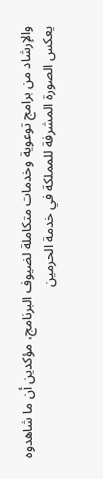والإرشاد من برامج توعوية وخدمات متكاملة لضيوف البرنامج، مؤكدين أن ما شاهدوه يعكس الصورة المشرفة للمملكة في خدمة الحرمين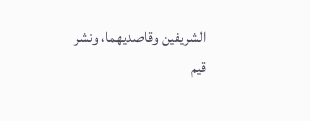الشريفين وقاصديهما، ونشر قيم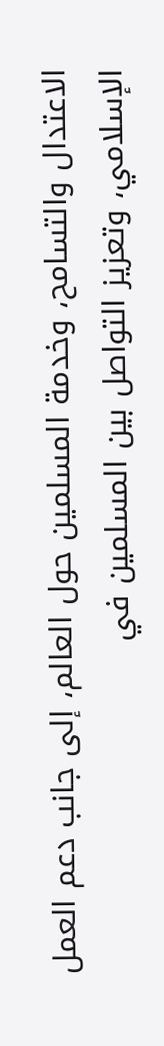الاعتدال والتسامح، وخدمة المسلمين حول العالم، إلى جانب دعم العمل الإسلامي، وتعزيز التواصل بين المسلمين في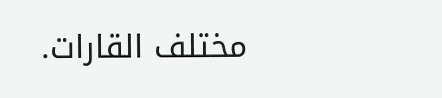مختلف القارات.